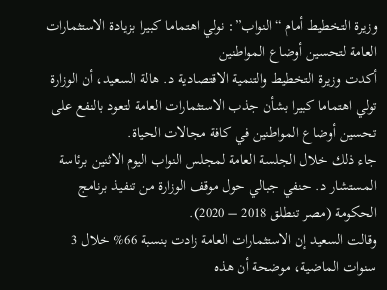وزيرة التخطيط أمام “النواب”: نولي اهتماما كبيرا بزيادة الاستثمارات العامة لتحسين أوضاع المواطنين
أكدت وزيرة التخطيط والتنمية الاقتصادية د. هالة السعيد، أن الوزارة تولي اهتماما كبيرا بشأن جذب الاستثمارات العامة لتعود بالنفع على تحسين أوضاع المواطنين في كافة مجالات الحياة.
جاء ذلك خلال الجلسة العامة لمجلس النواب اليوم الاثنين برئاسة المستشار د. حنفي جبالي حول موقف الوزارة من تنفيذ برنامج الحكومة (مصر تنطلق 2018 – 2020).
وقالت السعيد إن الاستثمارات العامة زادت بنسبة 66% خلال 3 سنوات الماضية، موضحة أن هذه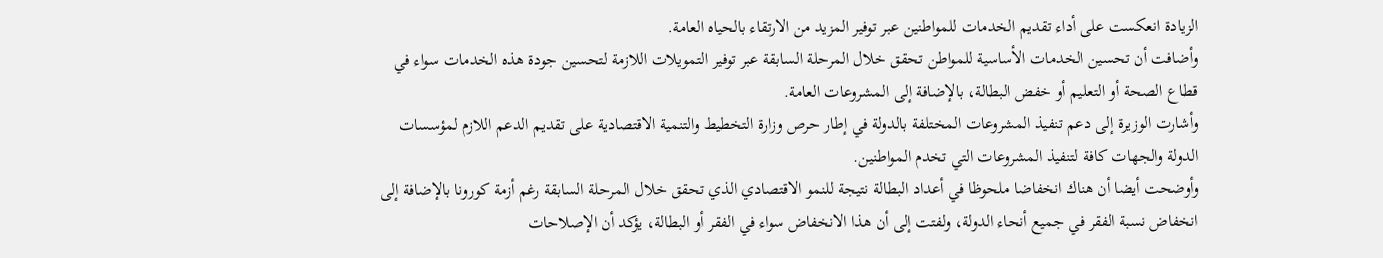الزيادة انعكست على أداء تقديم الخدمات للمواطنين عبر توفير المزيد من الارتقاء بالحياه العامة.
وأضافت أن تحسين الخدمات الأساسية للمواطن تحقق خلال المرحلة السابقة عبر توفير التمويلات اللازمة لتحسين جودة هذه الخدمات سواء في قطاع الصحة أو التعليم أو خفض البطالة، بالإضافة إلى المشروعات العامة.
وأشارت الوزيرة إلى دعم تنفيذ المشروعات المختلفة بالدولة في إطار حرص وزارة التخطيط والتنمية الاقتصادية على تقديم الدعم اللازم لمؤسسات الدولة والجهات كافة لتنفيذ المشروعات التي تخدم المواطنين.
وأوضحت أيضا أن هناك انخفاضا ملحوظا في أعداد البطالة نتيجة للنمو الاقتصادي الذي تحقق خلال المرحلة السابقة رغم أزمة كورونا بالإضافة إلى انخفاض نسبة الفقر في جميع أنحاء الدولة، ولفتت إلى أن هذا الانخفاض سواء في الفقر أو البطالة، يؤكد أن الإصلاحات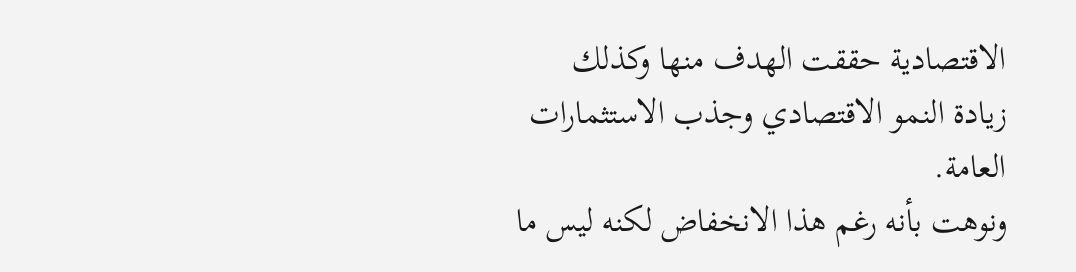الاقتصادية حققت الهدف منها وكذلك زيادة النمو الاقتصادي وجذب الاستثمارات العامة.
ونوهت بأنه رغم هذا الانخفاض لكنه ليس ما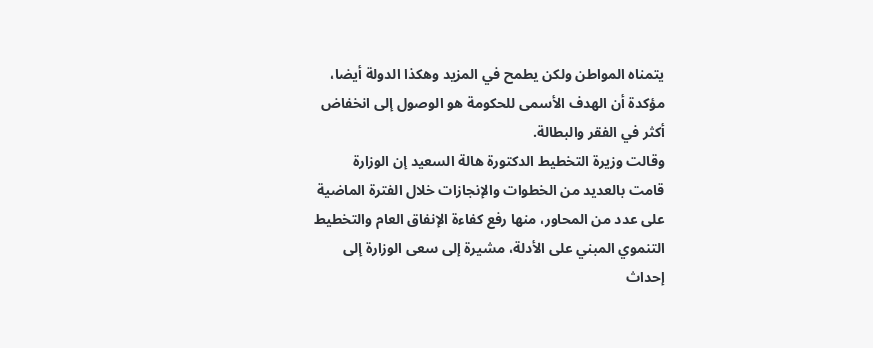يتمناه المواطن ولكن يطمح في المزيد وهكذا الدولة أيضا، مؤكدة أن الهدف الأسمى للحكومة هو الوصول إلى انخفاض أكثر في الفقر والبطالة.
وقالت وزيرة التخطيط الدكتورة هالة السعيد إن الوزارة قامت بالعديد من الخطوات والإنجازات خلال الفترة الماضية على عدد من المحاور، منها رفع كفاءة الإنفاق العام والتخطيط التنموي المبني على الأدلة، مشيرة إلى سعى الوزارة إلى إحداث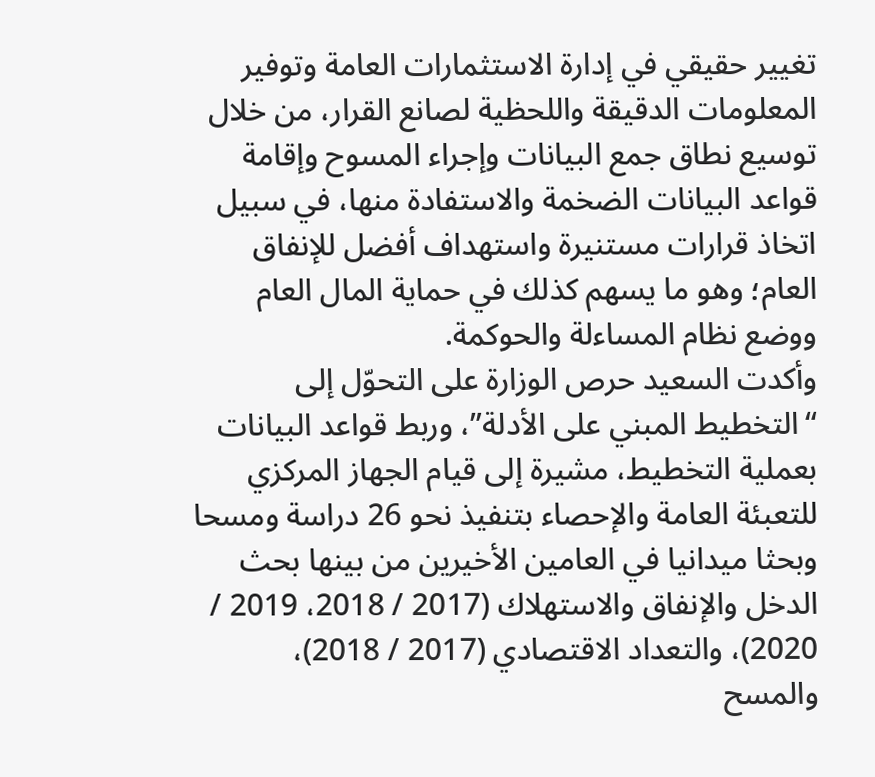تغيير حقيقي في إدارة الاستثمارات العامة وتوفير المعلومات الدقيقة واللحظية لصانع القرار، من خلال توسيع نطاق جمع البيانات وإجراء المسوح وإقامة قواعد البيانات الضخمة والاستفادة منها، في سبيل اتخاذ قرارات مستنيرة واستهداف أفضل للإنفاق العام؛ وهو ما يسهم كذلك في حماية المال العام ووضع نظام المساءلة والحوكمة.
وأكدت السعيد حرص الوزارة على التحوّل إلى “التخطيط المبني على الأدلة”، وربط قواعد البيانات بعملية التخطيط، مشيرة إلى قيام الجهاز المركزي للتعبئة العامة والإحصاء بتنفيذ نحو 26 دراسة ومسحا وبحثا ميدانيا في العامين الأخيرين من بينها بحث الدخل والإنفاق والاستهلاك (2017 / 2018، 2019 / 2020)، والتعداد الاقتصادي (2017 / 2018)، والمسح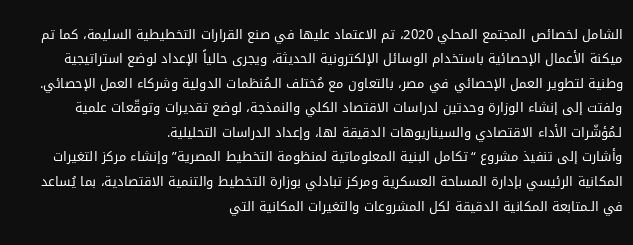الشامل لخصائص المجتمع المحلي 2020، تم الاعتماد عليها في صنع القرارات التخطيطية السليمة، كما تم ميكنة الأعمال الإحصائية باستخدام الوسائل الإلكترونية الحديثة، ويجرى حالياً الإعداد لوضع استراتيجية وطنية لتطوير العمل الإحصائي في مصر، بالتعاون مع مُختلف الـمُنظمات الدولية وشركاء العمل الإحصائي.
ولفتت إلى إنشاء الوزارة وحدتين لدراسات الاقتصاد الكلي والنمذجة، لوضع تقديرات وتوقّعات علمية لـمُؤشّرات الأداء الاقتصادي والسيناريوهات الدقيقة لها، وإعداد الدراسات التحليلية.
وأشارت إلى تنفيذ مشروع “تكامل البنية المعلوماتية لمنظومة التخطيط المصرية” وإنشاء مركز التغيرات المكانية الرئيسي بإدارة المساحة العسكرية ومركز تبادلي بوزارة التخطيط والتنمية الاقتصادية، بما يُساعد في الـمتابعة المكانية الدقيقة لكل المشروعات والتغيرات المكانية التي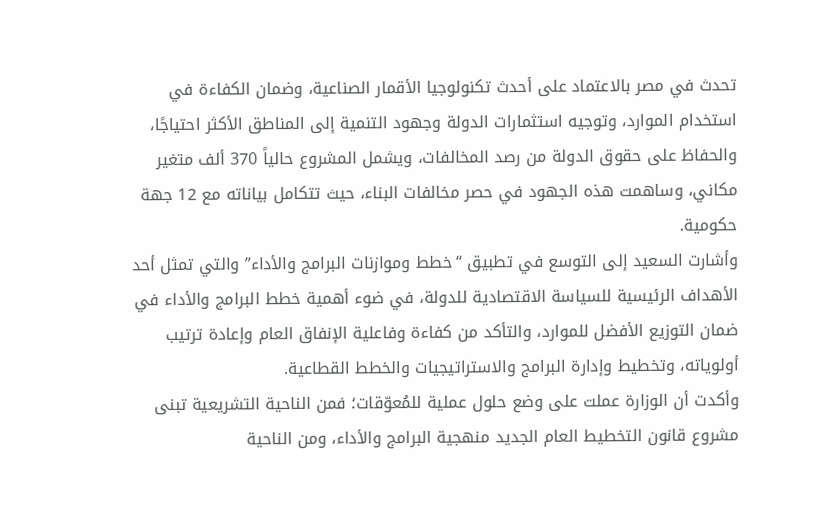تحدث في مصر بالاعتماد على أحدث تكنولوجيا الأقمار الصناعية، وضمان الكفاءة في استخدام الموارد، وتوجيه استثمارات الدولة وجهود التنمية إلى المناطق الأكثر احتياجًا، والحفاظ على حقوق الدولة من رصد المخالفات، ويشمل المشروع حالياً 370 ألف متغير مكاني، وساهمت هذه الجهود في حصر مخالفات البناء، حيث تتكامل بياناته مع 12 جهة حكومية.
وأشارت السعيد إلى التوسع في تطبيق “خطط وموازنات البرامج والأداء” والتي تمثل أحد الأهداف الرئيسية للسياسة الاقتصادية للدولة، في ضوء أهمية خطط البرامج والأداء في ضمان التوزيع الأفضل للموارد، والتأكد من كفاءة وفاعلية الإنفاق العام وإعادة ترتيب أولوياته، وتخطيط وإدارة البرامج والاستراتيجيات والخطط القطاعية.
وأكدت أن الوزارة عملت على وضع حلول عملية للمُعوّقات؛ فمن الناحية التشريعية تبنى مشروع قانون التخطيط العام الجديد منهجية البرامج والأداء، ومن الناحية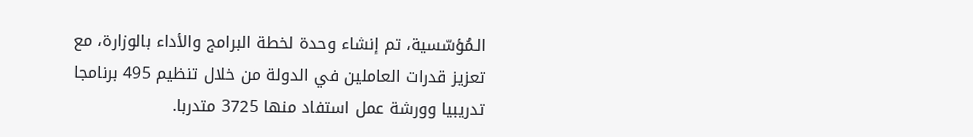الـمُؤسّسية، تم إنشاء وحدة لخطة البرامج والأداء بالوزارة، مع تعزيز قدرات العاملين في الدولة من خلال تنظيم 495 برنامجا تدريبيا وورشة عمل استفاد منها 3725 متدربا.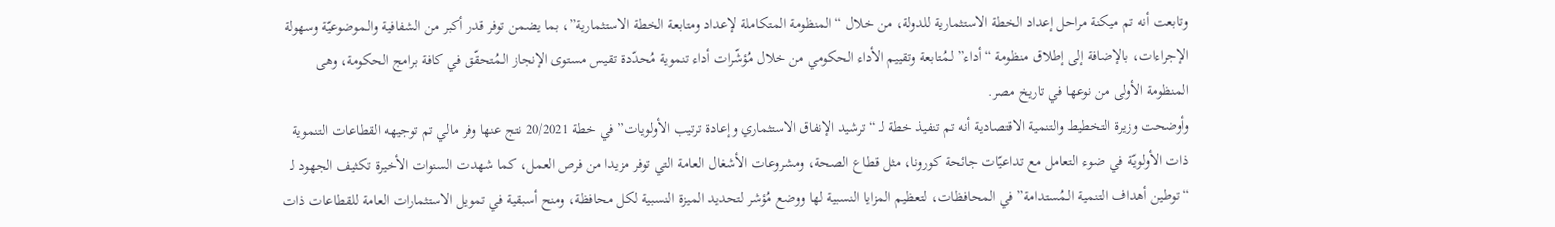وتابعت أنه تم ميكنة مراحل إعداد الخطة الاستثمارية للدولة، من خلال “المنظومة المتكاملة لإعداد ومتابعة الخطة الاستثمارية”، بما يضمن توفر قدر أكبر من الشفافية والـموضوعيّة وسهولة الإجراءات، بالإضافة إلى إطلاق منظومة “أداء” لـمُتابعة وتقييم الأداء الحكومي من خلال مُؤشّرات أداء تنموية مُحدّدة تقيس مستوى الإنجاز الـمُتحقّق في كافة برامج الحكومة، وهى المنظومة الأولى من نوعها في تاريخ مصر.
وأوضحت وزيرة التخطيط والتنمية الاقتصادية أنه تم تنفيذ خطة لـ “ترشيد الإنفاق الاستثماري وإعادة ترتيب الأولويات” في خطة 20/2021 نتج عنها وفر مالي تم توجيهه القطاعات التنموية ذات الأولويّة في ضوء التعامل مع تداعيّات جائحة كورونا، مثل قطاع الصحة، ومشروعات الأشغال العامة التي توفر مزيدا من فرص العمل، كما شهدت السنوات الأخيرة تكثيف الجهود لـ “توطين أهداف التنمية الـمُستدامة” في المحافظات، لتعظيم المزايا النسبية لها ووضع مُؤشر لتحديد الميزة النسبية لكل محافظة، ومنح أسبقية في تمويل الاستثمارات العامة للقطاعات ذات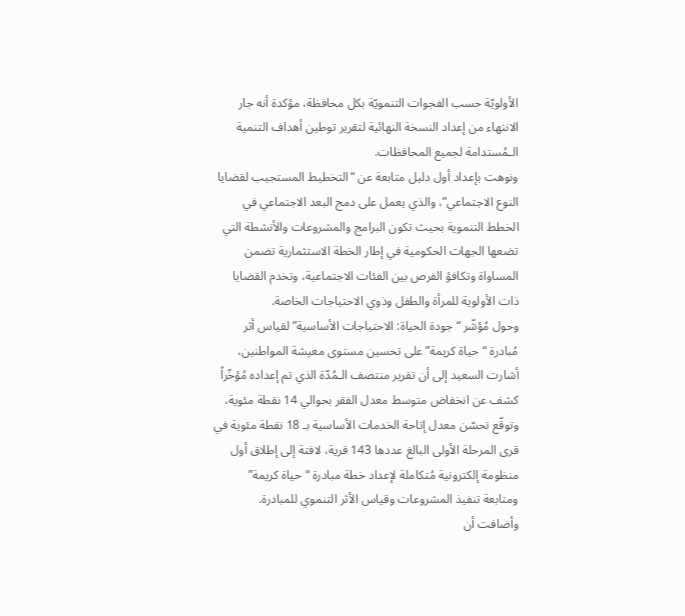الأولويّة حسب الفجوات التنمويّة بكل محافظة، مؤكدة أنه جار الانتهاء من إعداد النسخة النهائية لتقرير توطين أهداف التنمية الـمُستدامة لجميع المحافظات.
ونوهت بإعداد أول دليل متابعة عن “التخطيط المستجيب لقضايا النوع الاجتماعي”، والذي يعمل على دمج البعد الاجتماعي في الخطط التنموية بحيث تكون البرامج والمشروعات والأنشطة التي تضعها الجهات الحكومية في إطار الخطة الاستثمارية تضمن المساواة وتكافؤ الفرص بين الفئات الاجتماعية، وتخدم القضايا ذات الأولوية للمرأة والطفل وذوي الاحتياجات الخاصة.
وحول مُؤشّر “جودة الحياة: الاحتياجات الأساسية” لقياس أثر مُبادرة “حياة كريمة” على تحسين مستوى معيشة المواطنين، أشارت السعيد إلى أن تقرير منتصف الـمُدّة الذي تم إعداده مُؤخّراً كشف عن انخفاض متوسط معدل الفقر بحوالي 14 نقطة مئوية، وتوقّع تحسّن معدل إتاحة الخدمات الأساسية بـ 18 نقطة مئوية في قرى المرحلة الأولى البالغ عددها 143 قرية، لافتة إلى إطلاق أول منظومة إلكترونية مُتكاملة لإعداد خطة مبادرة “حياة كريمة” ومتابعة تنفيذ المشروعات وقياس الأثر التنموي للمبادرة.
وأضافت أن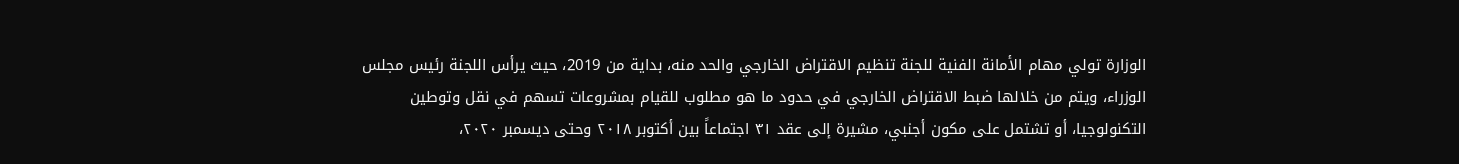الوزارة تولي مهام الأمانة الفنية للجنة تنظيم الاقتراض الخارجي والحد منه، بداية من 2019، حيث يرأس اللجنة رئيس مجلس الوزراء، ويتم من خلالها ضبط الاقتراض الخارجي في حدود ما هو مطلوب للقيام بمشروعات تسهم في نقل وتوطين التكنولوجيا، أو تشتمل على مكون أجنبي، مشيرة إلى عقد ٣١ اجتماعاً بين أكتوبر ٢٠١٨ وحتى ديسمبر ٢٠٢٠،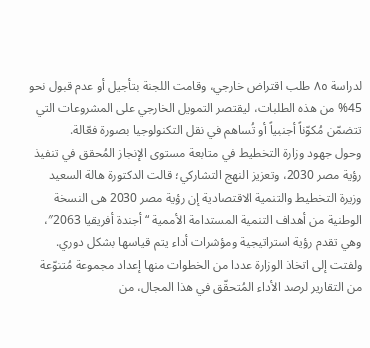لدراسة ٨٥ طلب اقتراض خارجي، وقامت اللجنة بتأجيل أو عدم قبول نحو 45% من هذه الطلبات، ليقتصر التمويل الخارجي على المشروعات التي تتضمّن مُكوّناً أجنبياً أو تُساهم في نقل التكنولوجيا بصورة فعّالة.
وحول جهود وزارة التخطيط في متابعة مستوى الإنجاز المُحقق في تنفيذ رؤية مصر 2030، وتعزيز النهج التشاركي؛ قالت الدكتورة هالة السعيد وزيرة التخطيط والتنمية الاقتصادية إن رؤية مصر 2030 هى النسخة الوطنية من أهداف التنمية المستدامة الأممية “أجندة أفريقيا 2063″، وهي تقدم رؤية استراتيجية ومؤشرات أداء يتم قياسها بشكل دوري.
ولفتت إلى اتخاذ الوزارة عددا من الخطوات منها إعداد مجموعة مُتنوّعة من التقارير لرصد الأداء المُتحقّق في هذا المجال، من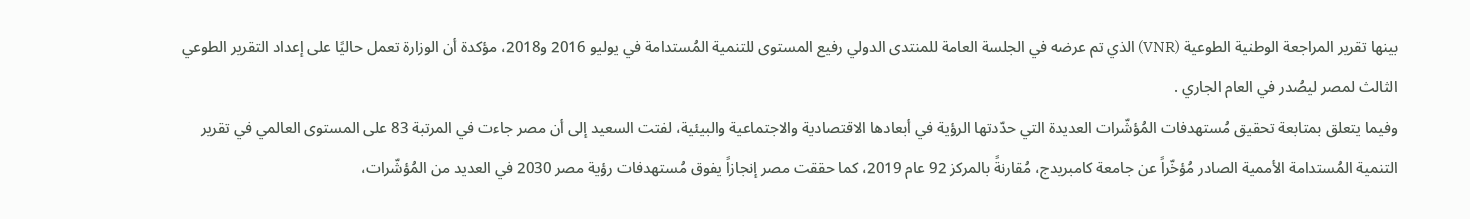بينها تقرير المراجعة الوطنية الطوعية (VNR) الذي تم عرضه في الجلسة العامة للمنتدى الدولي رفيع المستوى للتنمية المُستدامة في يوليو 2016 و2018، مؤكدة أن الوزارة تعمل حاليًا على إعداد التقرير الطوعي الثالث لمصر ليصُدر في العام الجاري .
وفيما يتعلق بمتابعة تحقيق مُستهدفات المُؤشّرات العديدة التي حدّدتها الرؤية في أبعادها الاقتصادية والاجتماعية والبيئية، لفتت السعيد إلى أن مصر جاءت في المرتبة 83 على المستوى العالمي في تقرير التنمية المُستدامة الأممية الصادر مُؤخّراً عن جامعة كامبريدج، مُقارنةً بالمركز 92 عام 2019، كما حققت مصر إنجازاً يفوق مُستهدفات رؤية مصر 2030 في العديد من المُؤشّرات،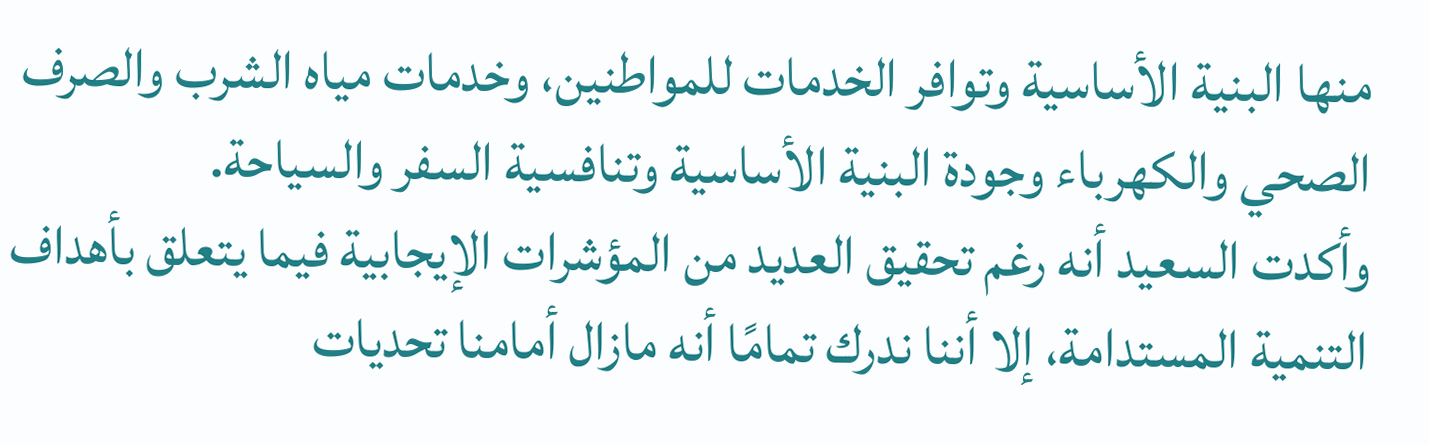منها البنية الأساسية وتوافر الخدمات للمواطنين، وخدمات مياه الشرب والصرف الصحي والكهرباء وجودة البنية الأساسية وتنافسية السفر والسياحة.
وأكدت السعيد أنه رغم تحقيق العديد من المؤشرات الإيجابية فيما يتعلق بأهداف التنمية المستدامة، إلا أننا ندرك تمامًا أنه مازال أمامنا تحديات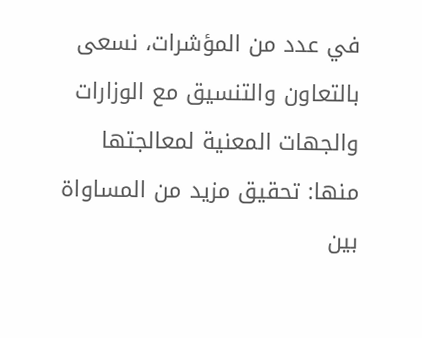في عدد من المؤشرات، نسعى بالتعاون والتنسيق مع الوزارات والجهات المعنية لمعالجتها منها: تحقيق مزيد من المساواة بين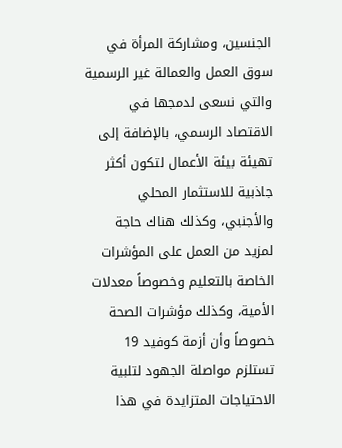الجنسين، ومشاركة المرأة في سوق العمل والعمالة غير الرسمية والتي نسعى لدمجها في الاقتصاد الرسمي، بالإضافة إلى تهيئة بيئة الأعمال لتكون أكثر جاذبية للاستثمار المحلي والأجنبي، وكذلك هناك حاجة لمزيد من العمل على المؤشرات الخاصة بالتعليم وخصوصاً معدلات الأمية، وكذلك مؤشرات الصحة خصوصاً وأن أزمة كوفيد 19 تستلزم مواصلة الجهود لتلبية الاحتياجات المتزايدة في هذا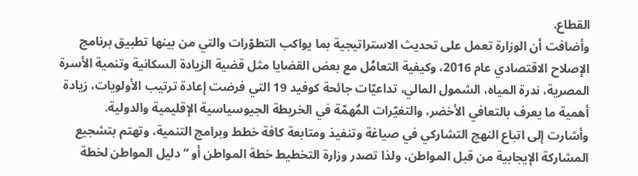القطاع.
وأضافت أن الوزارة تعمل على تحديث الاستراتيجية بما يواكب التطوّرات والتي من بينها تطبيق برنامج الإصلاح الاقتصادي عام 2016، وكيفية التعامُل مع بعض القضايا مثل قضية الزيادة السكانية وتنمية الأسرة المصرية، ندرة المياه، الشمول المالي، تداعيّات جائحة كوفيد 19 التي فرضت إعادة ترتيب الأولويات، زيادة أهمية ما يعرف بالتعافي الأخضر، والتغيّرات المُهمّة في الخريطة الجيوسياسية الإقليمية والدولية.
وأشارت إلى اتباع النهج التشاركي في صياغة وتنفيذ ومتابعة كافة خطط وبرامج التنمية، وتهتم بتشجيع المشاركة الإيجابية من قبل المواطن، ولذا تصدر وزارة التخطيط خطة المواطن أو “دليل المواطن لخطة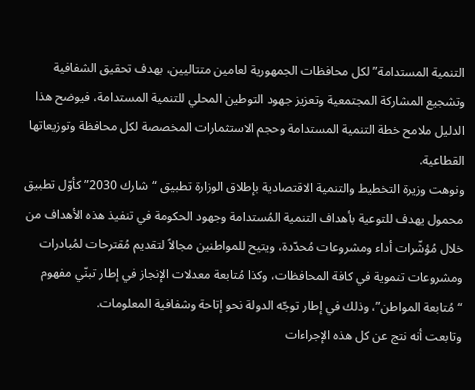التنمية المستدامة” لكل محافظات الجمهورية لعامين متتاليين، بهدف تحقيق الشفافية وتشجيع المشاركة المجتمعية وتعزيز جهود التوطين المحلي للتنمية المستدامة، فيوضح هذا الدليل ملامح خطة التنمية المستدامة وحجم الاستثمارات المخصصة لكل محافظة وتوزيعاتها القطاعية.
ونوهت وزيرة التخطيط والتنمية الاقتصادية بإطلاق الوزارة تطبيق “شارك 2030” كأوّل تطبيق محمول يهدف للتوعية بأهداف التنمية المُستدامة وجهود الحكومة في تنفيذ هذه الأهداف من خلال مُؤشّرات أداء ومشروعات مُحدّدة، ويتيح للمواطنين مجالاً لتقديم مُقترحات لمُبادرات ومشروعات تنموية في كافة المحافظات، وكذا مُتابعة معدلات الإنجاز في إطار تبنّي مفهوم “مُتابعة المواطن”، وذلك في إطار توجّه الدولة نحو إتاحة وشفافية المعلومات.
وتابعت أنه نتج عن كل هذه الإجراءات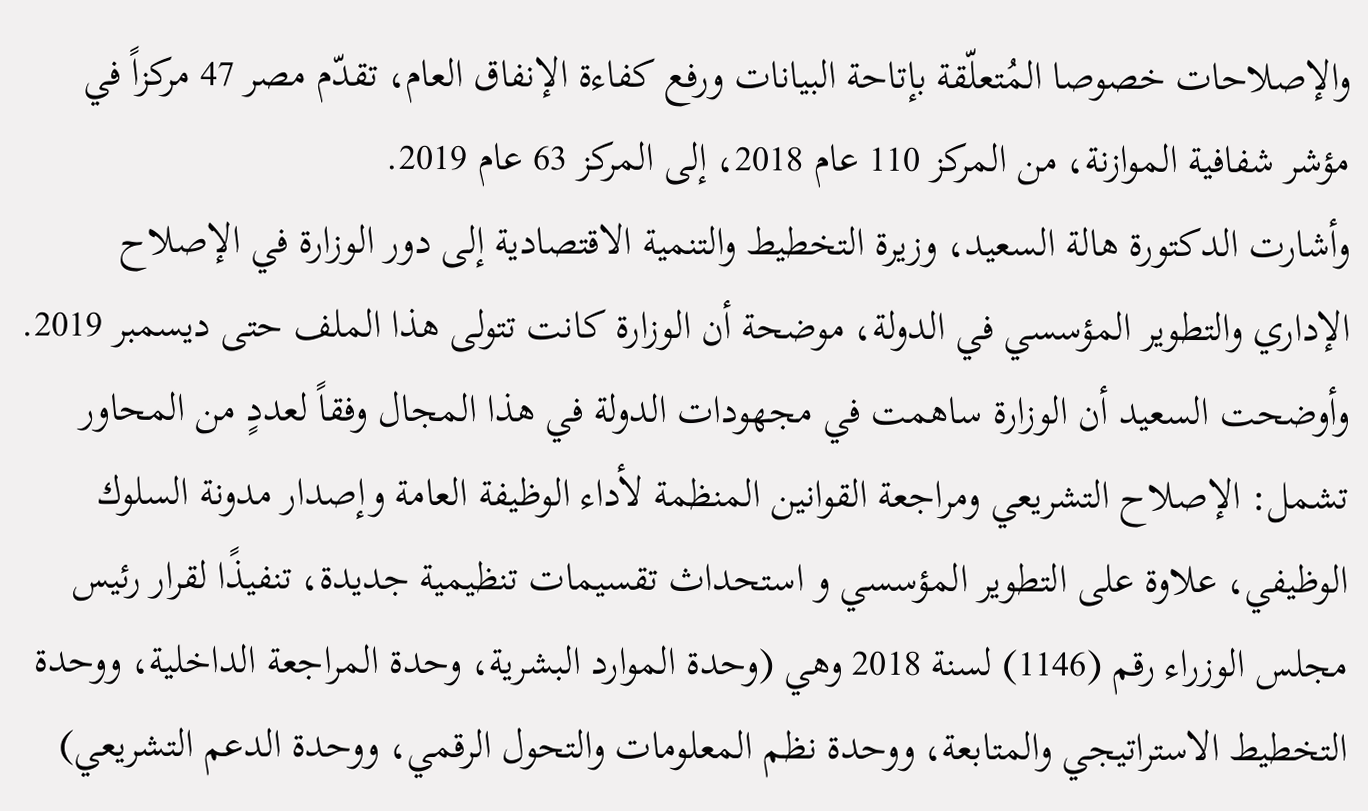والإصلاحات خصوصا المُتعلّقة بإتاحة البيانات ورفع كفاءة الإنفاق العام، تقدّم مصر 47 مركزاً في مؤشر شفافية الموازنة، من المركز 110 عام 2018، إلى المركز 63 عام 2019.
وأشارت الدكتورة هالة السعيد، وزيرة التخطيط والتنمية الاقتصادية إلى دور الوزارة في الإصلاح الإداري والتطوير المؤسسي في الدولة، موضحة أن الوزارة كانت تتولى هذا الملف حتى ديسمبر 2019.
وأوضحت السعيد أن الوزارة ساهمت في مجهودات الدولة في هذا المجال وفقاً لعددٍ من المحاور تشمل: الإصلاح التشريعي ومراجعة القوانين المنظمة لأداء الوظيفة العامة وإصدار مدونة السلوك الوظيفي، علاوة على التطوير المؤسسي و استحداث تقسيمات تنظيمية جديدة، تنفيذًا لقرار رئيس مجلس الوزراء رقم (1146) لسنة 2018 وهي (وحدة الموارد البشرية، وحدة المراجعة الداخلية، ووحدة التخطيط الاستراتيجي والمتابعة، ووحدة نظم المعلومات والتحول الرقمي، ووحدة الدعم التشريعي)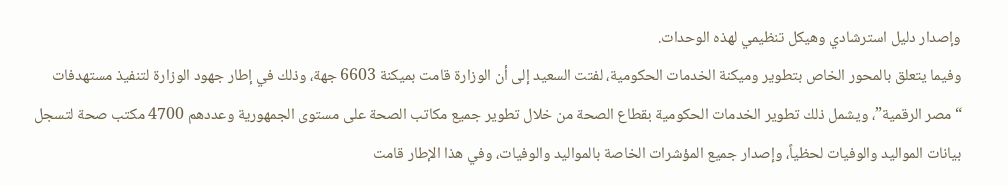وإصدار دليل استرشادي وهيكل تنظيمي لهذه الوحدات.
وفيما يتعلق بالمحور الخاص بتطوير وميكنة الخدمات الحكومية، لفتت السعيد إلى أن الوزارة قامت بميكنة 6603 جهة، وذلك في إطار جهود الوزارة لتنفيذ مستهدفات “مصر الرقمية”، ويشمل ذلك تطوير الخدمات الحكومية بقطاع الصحة من خلال تطوير جميع مكاتب الصحة على مستوى الجمهورية وعددهم 4700 مكتب صحة لتسجل بيانات المواليد والوفيات لحظياً، وإصدار جميع المؤشرات الخاصة بالمواليد والوفيات، وفي هذا الإطار قامت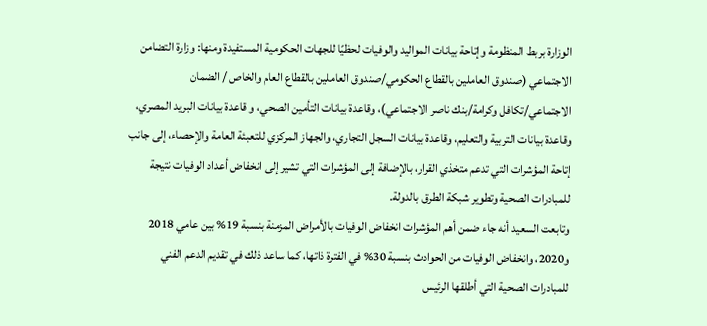الوزارة بربط المنظومة وإتاحة بيانات المواليد والوفيات لحظيًا للجهات الحكومية المستفيدة ومنها: وزارة التضامن الاجتماعي (صندوق العاملين بالقطاع الحكومي/صندوق العاملين بالقطاع العام والخاص / الضمان الاجتماعي/تكافل وكرامة/بنك ناصر الاجتماعي)، وقاعدة بيانات التأمين الصحي، و قاعدة بيانات البريد المصري، وقاعدة بيانات التربية والتعليم، وقاعدة بيانات السجل التجاري، والجهاز المركزي للتعبئة العامة والإحصاء، إلى جانب إتاحة المؤشرات التي تدعم متخذي القرار، بالإضافة إلى المؤشرات التي تشير إلى انخفاض أعداد الوفيات نتيجة للمبادرات الصحية وتطوير شبكة الطرق بالدولة.
وتابعت السعيد أنه جاء ضمن أهم المؤشرات انخفاض الوفيات بالأمراض المزمنة بنسبة 19% بين عامي 2018 و2020، وانخفاض الوفيات من الحوادث بنسبة 30% في الفترة ذاتها، كما ساعد ذلك في تقديم الدعم الفني للمبادرات الصحية التي أطلقها الرئيس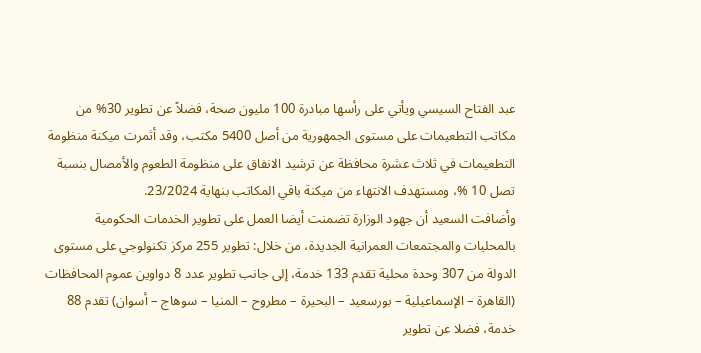عبد الفتاح السيسي ويأتي على رأسها مبادرة 100 مليون صحة، فضلاً عن تطوير 30% من مكاتب التطعيمات على مستوى الجمهورية من أصل 5400 مكتب، وقد أثمرت ميكنة منظومة التطعيمات في ثلاث عشرة محافظة عن ترشيد الانفاق على منظومة الطعوم والأمصال بنسبة تصل 10 %، ومستهدف الانتهاء من ميكنة باقي المكاتب بنهاية 23/2024.
وأضافت السعيد أن جهود الوزارة تضمنت أيضا العمل على تطوير الخدمات الحكومية بالمحليات والمجتمعات العمرانية الجديدة، من خلال: تطوير 255 مركز تكنولوجي على مستوى الدولة من 307 وحدة محلية تقدم 133 خدمة، إلى جانب تطوير عدد 8 دواوين عموم المحافظات (القاهرة – الإسماعيلية – بورسعيد – البحيرة – مطروح – المنيا – سوهاج – أسوان) تقدم 88 خدمة، فضلا عن تطوير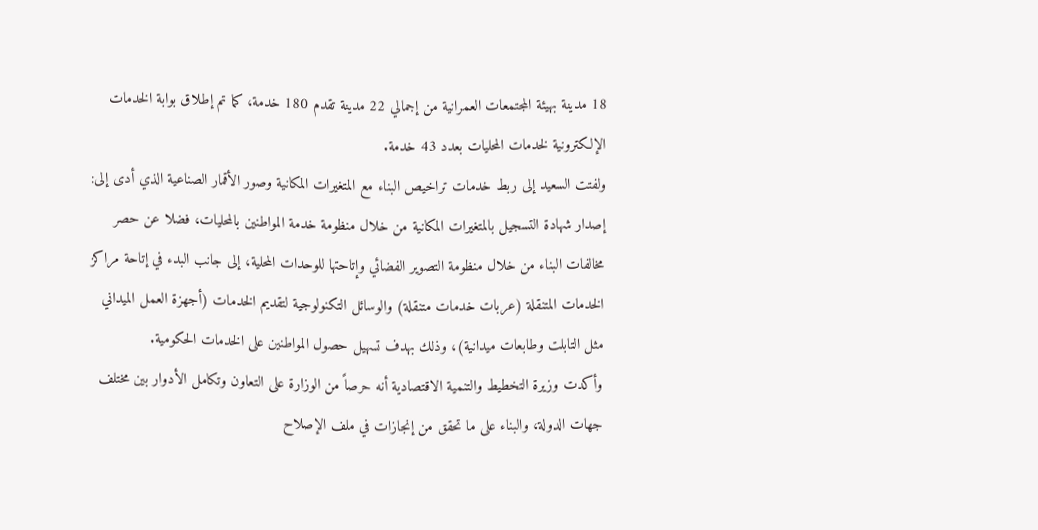18 مدينة بهيئة المجتمعات العمرانية من إجمالي 22 مدينة تقدم 180 خدمة، كما تم إطلاق بوابة الخدمات الإلكترونية لخدمات المحليات بعدد 43 خدمة.
ولفتت السعيد إلى ربط خدمات تراخيص البناء مع المتغيرات المكانية وصور الأقمار الصناعية الذي أدى إلى: إصدار شهادة التسجيل بالمتغيرات المكانية من خلال منظومة خدمة المواطنين بالمحليات، فضلا عن حصر مخالفات البناء من خلال منظومة التصوير الفضائي وإتاحتها للوحدات المحلية، إلى جانب البدء في إتاحة مراكز الخدمات المتنقلة (عربات خدمات متنقلة) والوسائل التكنولوجية لتقديم الخدمات (أجهزة العمل الميداني مثل التابلت وطابعات ميدانية)، وذلك بهدف تسهيل حصول المواطنين على الخدمات الحكومية.
وأكدت وزيرة التخطيط والتنمية الاقتصادية أنه حرصاً من الوزارة على التعاون وتكامل الأدوار بين مختلف جهات الدولة، والبناء على ما تحقق من إنجازات في ملف الإصلاح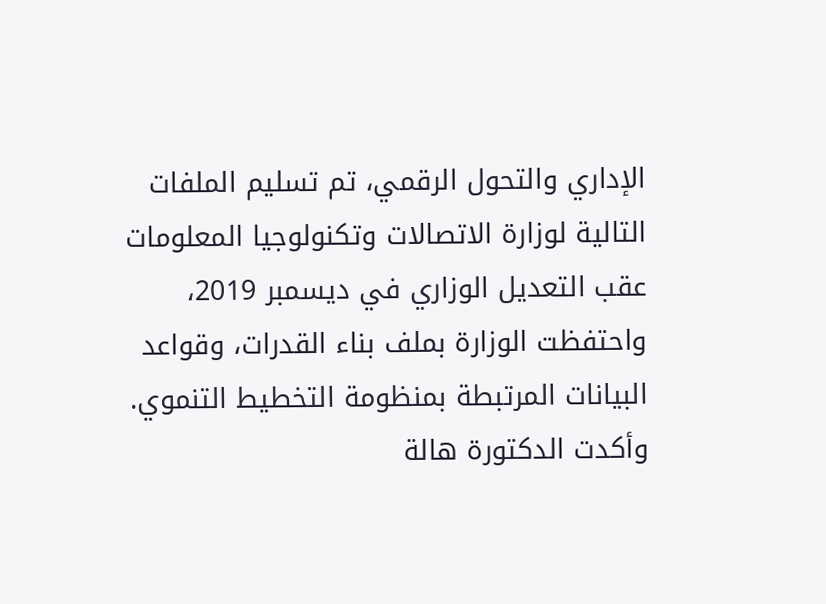الإداري والتحول الرقمي، تم تسليم الملفات التالية لوزارة الاتصالات وتكنولوجيا المعلومات عقب التعديل الوزاري في ديسمبر 2019، واحتفظت الوزارة بملف بناء القدرات، وقواعد البيانات المرتبطة بمنظومة التخطيط التنموي.
وأكدت الدكتورة هالة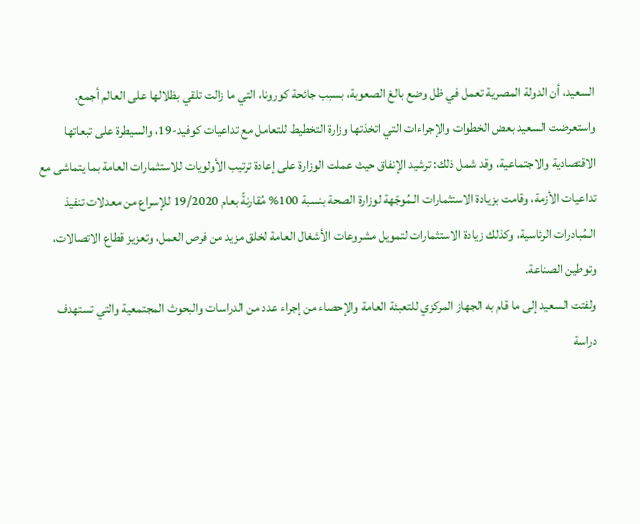السعيد، أن الدولة المصرية تعمل في ظل وضع بالغ الصعوبة، بسبب جائحة كورونا، التي ما زالت تلقي بظلالها على العالم أجمع.
واستعرضت السعيد بعض الخطوات والإجراءات التي اتخذتها وزارة التخطيط للتعامل مع تداعيات كوفيد-19، والسيطرة على تبعاتها الاقتصادية والاجتماعية، وقد شمل ذلك: ترشيد الإنفاق حيث عملت الوزارة على إعادة ترتيب الأولويات للاستثمارات العامة بما يتماشى مع تداعيات الأزمة، وقامت بزيادة الاستثمارات الـمُوجّهة لوزارة الصحة بنسبة 100% مُقارنةً بعام 19/2020 للإسراع من معدلات تنفيذ الـمُبادرات الرئاسية، وكذلك زيادة الاستثمارات لتمويل مشروعات الأشغال العامة لخلق مزيد من فرص العمل، وتعزيز قطاع الاتصالات، وتوطين الصناعة.
ولفتت السعيد إلى ما قام به الجهاز المركزي للتعبئة العامة والإحصاء من إجراء عدد من الدراسات والبحوث المجتمعية والتي تستهدف دراسة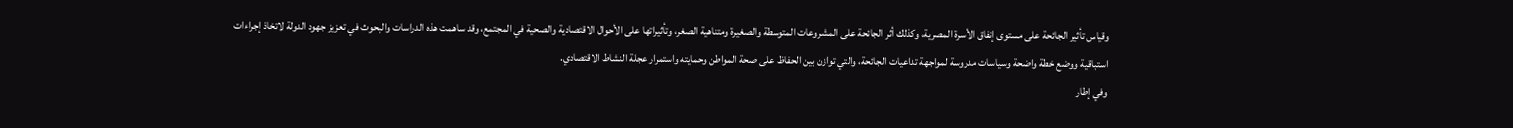وقياس تأثير الجائحة على مستوى إنفاق الأسرة المصرية، وكذلك أثر الجائحة على المشروعات المتوسطة والصغيرة ومتناهية الصغر، وتأثيراتها على الأحوال الاقتصادية والصحية في المجتمع، وقد ساهمت هذه الدراسات والبحوث في تعزيز جهود الدولة لاتخاذ إجراءات استباقية ووضع خطة واضحة وسياسات مدروسة لمواجهة تداعيات الجائحة، والتي توازن بين الحفاظ على صحة المواطن وحمايته واستمرار عجلة النشاط الاقتصادي.
وفي إطار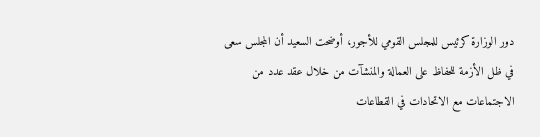دور الوزارة كرئيس للمجلس القومي للأجور، أوضحت السعيد أن المجلس سعى في ظل الأزمة للحفاظ على العمالة والمنشآت من خلال عقد عدد من الاجتماعات مع الاتحادات في القطاعات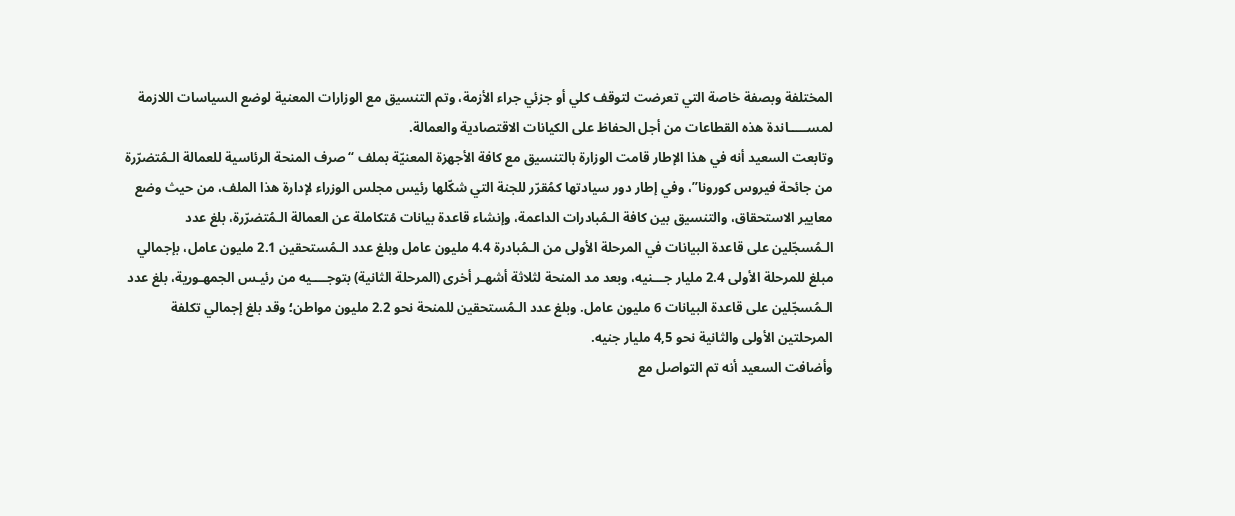المختلفة وبصفة خاصة التي تعرضت لتوقف كلي أو جزئي جراء الأزمة، وتم التنسيق مع الوزارات المعنية لوضع السياسات اللازمة لمســـــاندة هذه القطاعات من أجل الحفاظ على الكيانات الاقتصادية والعمالة.
وتابعت السعيد أنه في هذا الإطار قامت الوزارة بالتنسيق مع كافة الأجهزة المعنيّة بملف “صرف المنحة الرئاسية للعمالة الـمُتضرّرة من جائحة فيروس كورونا”، وفي إطار دور سيادتها كمُقرّر للجنة التي شكّلها رئيس مجلس الوزراء لإدارة هذا الملف، من حيث وضع معايير الاستحقاق، والتنسيق بين كافة الـمُبادرات الداعمة، وإنشاء قاعدة بيانات مُتكاملة عن العمالة الـمُتضرّرة، بلغ عدد الـمُسجّلين على قاعدة البيانات في المرحلة الأولى من الـمُبادرة 4.4 مليون عامل وبلغ عدد الـمُستحقين 2.1 مليون عامل، بإجمالي مبلغ للمرحلة الأولى 2.4 مليار جـــنيه، وبعد مد المنحة لثلاثة أشهـر أخرى (المرحلة الثانية) بتوجــــيه من رئيـس الجمهـورية، بلغ عدد الـمُسجّلين على قاعدة البيانات 6 مليون عامل. وبلغ عدد الـمُستحقين للمنحة نحو 2.2 مليون مواطن؛ وقد بلغ إجمالي تكلفة المرحلتين الأولى والثانية نحو 4,5 مليار جنيه.
وأضافت السعيد أنه تم التواصل مع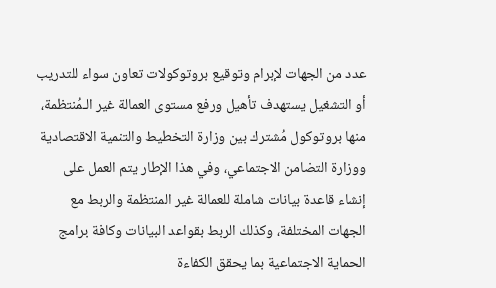عدد من الجهات لإبرام وتوقيع بروتوكولات تعاون سواء للتدريب أو التشغيل يستهدف تأهيل ورفع مستوى العمالة غير الـمُنتظمة، منها بروتوكول مُشترك بين وزارة التخطيط والتنمية الاقتصادية ووزارة التضامن الاجتماعي، وفي هذا الإطار يتم العمل على إنشاء قاعدة بيانات شاملة للعمالة غير المنتظمة والربط مع الجهات المختلفة، وكذلك الربط بقواعد البيانات وكافة برامج الحماية الاجتماعية بما يحقق الكفاءة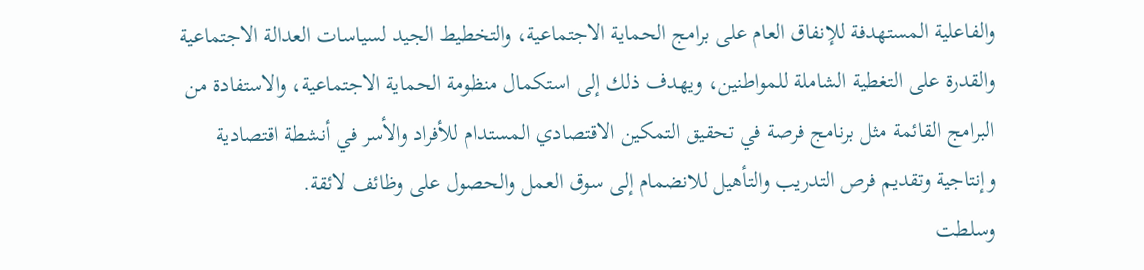والفاعلية المستهدفة للإنفاق العام على برامج الحماية الاجتماعية، والتخطيط الجيد لسياسات العدالة الاجتماعية والقدرة على التغطية الشاملة للمواطنين، ويهدف ذلك إلى استكمال منظومة الحماية الاجتماعية، والاستفادة من البرامج القائمة مثل برنامج فرصة في تحقيق التمكين الاقتصادي المستدام للأفراد والأسر في أنشطة اقتصادية وإنتاجية وتقديم فرص التدريب والتأهيل للانضمام إلى سوق العمل والحصول على وظائف لائقة.
وسلطت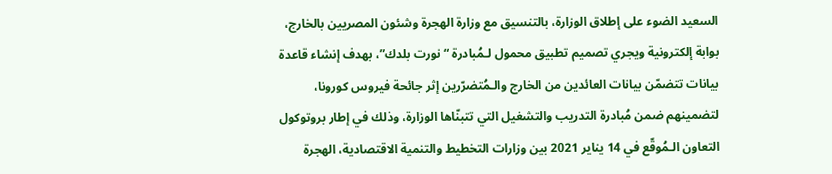السعيد الضوء على إطلاق الوزارة، بالتنسيق مع وزارة الهجرة وشئون المصريين بالخارج، بوابة إلكترونية ويجري تصميم تطبيق محمول لـمُبادرة “نورت بلدك”، بهدف إنشاء قاعدة بيانات تتضمّن بيانات العائدين من الخارج والـمُتضرّرين إثر جائحة فيروس كورونا، لتضمينهم ضمن مُبادرة التدريب والتشغيل التي تتبنّاها الوزارة، وذلك في إطار بروتوكول التعاون الـمُوقّع في 14 يناير 2021 بين وزارات التخطيط والتنمية الاقتصادية، الهجرة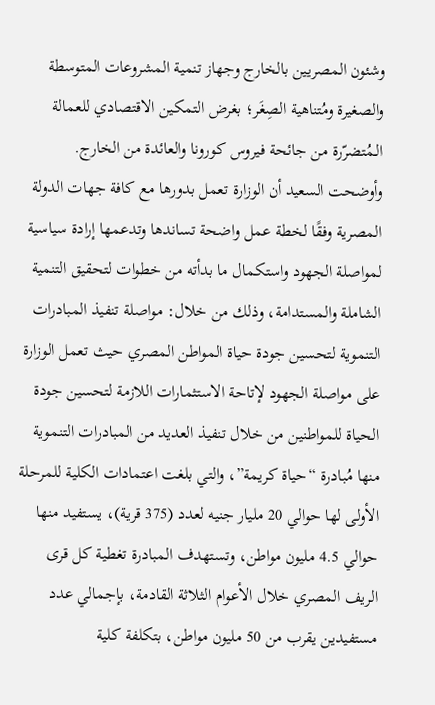وشئون المصريين بالخارج وجهاز تنمية المشروعات المتوسطة والصغيرة ومُتناهية الصِغَر؛ بغرض التمكين الاقتصادي للعمالة الـمُتضرّرة من جائحة فيروس كورونا والعائدة من الخارج.
وأوضحت السعيد أن الوزارة تعمل بدورها مع كافة جهات الدولة المصرية وفقًا لخطة عمل واضحة تساندها وتدعمها إرادة سياسية لمواصلة الجهود واستكمال ما بدأته من خطوات لتحقيق التنمية الشاملة والمستدامة، وذلك من خلال: مواصلة تنفيذ المبادرات التنموية لتحسين جودة حياة المواطن المصري حيث تعمل الوزارة على مواصلة الجهود لإتاحة الاستثمارات اللازمة لتحسين جودة الحياة للمواطنين من خلال تنفيذ العديد من المبادرات التنموية منها مُبادرة “حياة كريمة”، والتي بلغت اعتمادات الكلية للمرحلة الأولى لها حوالي 20 مليار جنيه لعدد (375 قرية)، يستفيد منها حوالي 4.5 مليون مواطن، وتستهدف المبادرة تغطية كل قرى الريف المصري خلال الأعوام الثلاثة القادمة، بإجمالي عدد مستفيدين يقرب من 50 مليون مواطن، بتكلفة كلية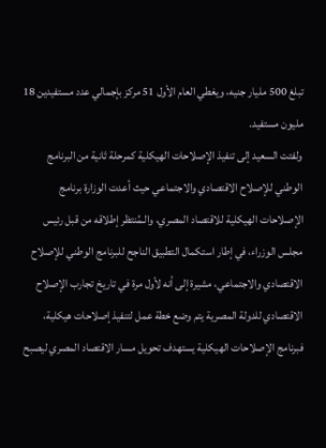تبلغ 500 مليار جنيه، ويغطي العام الأول 51 مركز بإجمالي عدد مستفيدين 18 مليون مستفيد.
ولفتت السعيد إلى تنفيذ الإصلاحات الهيكلية كمرحلة ثانية من البرنامج الوطني للإصلاح الاقتصادي والاجتماعي حيث أعدت الوزارة برنامج الإصلاحات الهيكلية للاقتصاد المصري، والـمُنتظر إطلاقه من قبل رئيس مجلس الوزراء، في إطار استكمال التطبيق الناجح للبرنامج الوطني للإصلاح الاقتصادي والاجتماعي، مشيرة إلى أنه لأول مرة في تاريخ تجارب الإصلاح الاقتصادي للدولة المصرية يتم وضع خطة عمل لتنفيذ إصلاحات هيكلية، فبرنامج الإصلاحات الهيكلية يستهدف تحويل مسار الاقتصاد المصري ليصبح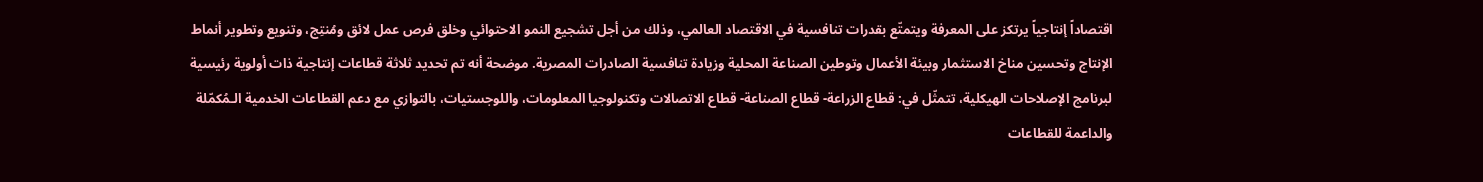اقتصاداً إنتاجياً يرتكز على المعرفة ويتمتّع بقدرات تنافسية في الاقتصاد العالمي، وذلك من أجل تشجيع النمو الاحتوائي وخلق فرص عمل لائق ومُنتِج، وتنويع وتطوير أنماط الإنتاج وتحسين مناخ الاستثمار وبيئة الأعمال وتوطين الصناعة المحلية وزيادة تنافسية الصادرات المصرية. موضحة أنه تم تحديد ثلاثة قطاعات إنتاجية ذات أولوية رئيسية لبرنامج الإصلاحات الهيكلية، تتمثّل في: قطاع الزراعة- قطاع الصناعة- قطاع الاتصالات وتكنولوجيا المعلومات، واللوجستيات، بالتوازي مع دعم القطاعات الخدمية الـمُكمّلة والداعمة للقطاعات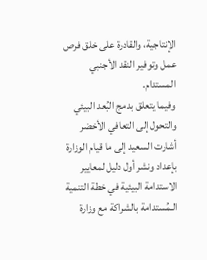الإنتاجية، والقادرة على خلق فرص عمل وتوفير النقد الأجنبي المستدام.
وفيما يتعلق بدمج البُعد البيئي والتحول إلى التعافي الأخضر أشارت السعيد إلى ما قيام الوزارة بإعداد ونشر أول دليل لمعايير الاستدامة البيئية في خطة التنمية الـمُستدامة بالشراكة مع وزارة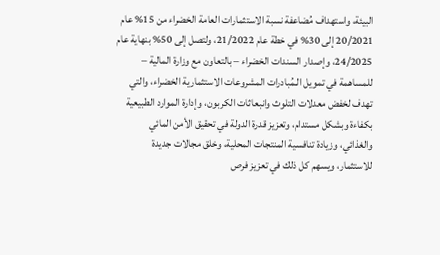البيئة، واستهداف مُضاعفة نسبة الاستثمارات العامة الخضراء من 15% عام 20/2021 إلى 30% في خطة عام 21/2022، ولتصل إلى 50% بنهاية عام 24/2025، وإصدار السندات الخضراء – بالتعاون مع وزارة المالية – للمساهمة في تمويل الـمُبادرات المشروعات الاستثمارية الخضراء، والتي تهدف لخفض معدلات التلوث وانبعاثات الكربون، وإدارة الموارد الطبيعية بكفاءة وبشكل مستدام، وتعزيز قدرة الدولة في تحقيق الأمن المائي والغذائي، وزيادة تنافسية المنتجات المحلية، وخلق مجالات جديدة للاستثمار، ويسهم كل ذلك في تعزيز فرص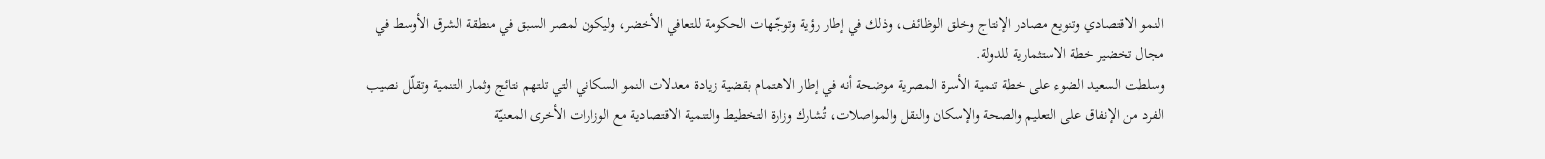النمو الاقتصادي وتنويع مصادر الإنتاج وخلق الوظائف، وذلك في إطار رؤية وتوجّهات الحكومة للتعافي الأخضر، وليكون لمصر السبق في منطقة الشرق الأوسط في مجال تخضير خطة الاستثمارية للدولة.
وسلطت السعيد الضوء على خطة تنمية الأسرة المصرية موضحة أنه في إطار الاهتمام بقضية زيادة معدلات النمو السكاني التي تلتهم نتائج وثمار التنمية وتقلّل نصيب الفرد من الإنفاق على التعليم والصحة والإسكان والنقل والمواصلات، تُشارك وزارة التخطيط والتنمية الاقتصادية مع الوزارات الأخرى المعنيّة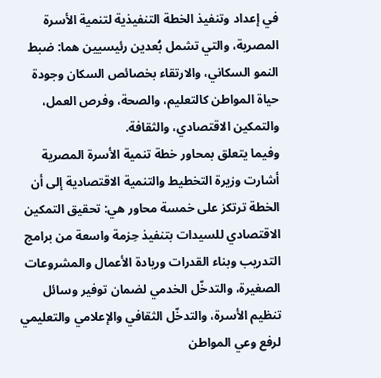في إعداد وتنفيذ الخطة التنفيذية لتنمية الأسرة المصرية، والتي تشمل بُعدين رئيسيين هما: ضبط النمو السكاني، والارتقاء بخصائص السكان وجودة حياة المواطن كالتعليم، والصحة، وفرص العمل، والتمكين الاقتصادي، والثقافة.
وفيما يتعلق بمحاور خطة تنمية الأسرة المصرية أشارت وزيرة التخطيط والتنمية الاقتصادية إلى أن الخطة ترتكز على خمسة محاور هي: تحقيق التمكين الاقتصادي للسيدات بتنفيذ حِزمة واسعة من برامج التدريب وبناء القدرات وريادة الأعمال والمشروعات الصغيرة، والتدخّل الخدمي لضمان توفير وسائل تنظيم الأسرة، والتدخّل الثقافي والإعلامي والتعليمي لرفع وعي المواطن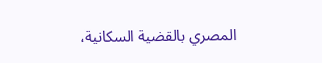المصري بالقضية السكانية،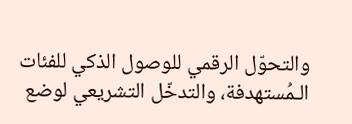والتحوّل الرقمي للوصول الذكي للفئات الـمُستهدفة، والتدخّل التشريعي لوضع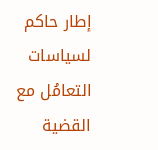إطار حاكم لسياسات التعامُل مع القضية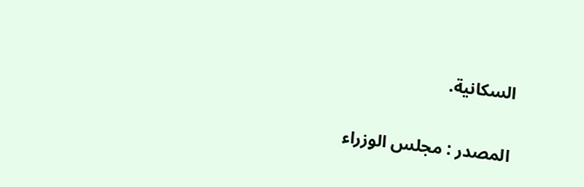السكانية.


المصدر : مجلس الوزراء